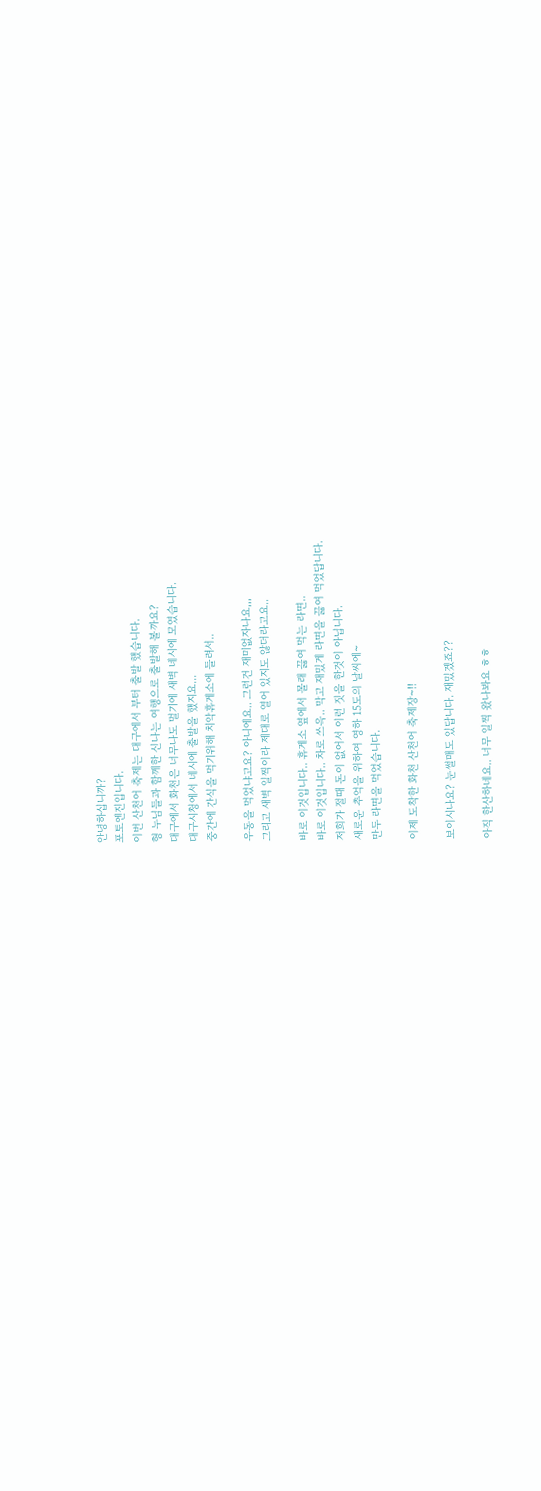안녕하십니까?
포토엔진입니다.
이번 산천어 축제는 대구에서 부터 출발 했습니다.
형 누님들과 함께한 신나는 여행으로 출발해 볼까요?
대구에서 화천은 너무나도 멀기에 새벽 네시에 모였습니다.
대구시청에서 네시에 출발을 했지요...
중간에 간식을 먹기위해 치악휴게소에 들려서..

우동을 먹었냐고요? 아니에요.. 그런건 재미없자나요,,,
그리고 새벽 일찍이라 제대로 열어 있지도 않더라고요..

바로 이것입니다.. 휴게소 옆에서 몰래 끓여 먹는 라면..
바로 이것입니다.. 차로 쓰윽.. 막고 재밌게 라면을 끓여 먹었답니다.
저희가 절때 돈이 없어서 이런 짓을 한것이 아닙니다.
새로운 추억을 위하여 영하 15도의 날씨에~
만두 라면을 먹었습니다.

이제 도착한 화천 산천어 축제장~!!

보이시나요? 눈썰매도 있답니다. 재밌겠죠??

아직 한산하네요.. 너무 일찍 왔나봐요 ㅎㅎ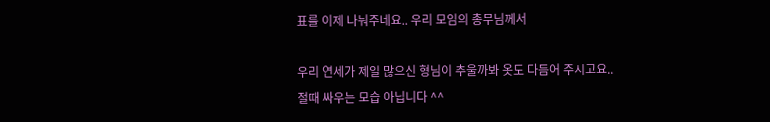표를 이제 나눠주네요.. 우리 모임의 총무님께서

우리 연세가 제일 많으신 형님이 추울까봐 옷도 다듬어 주시고요..
절때 싸우는 모습 아닙니다 ^^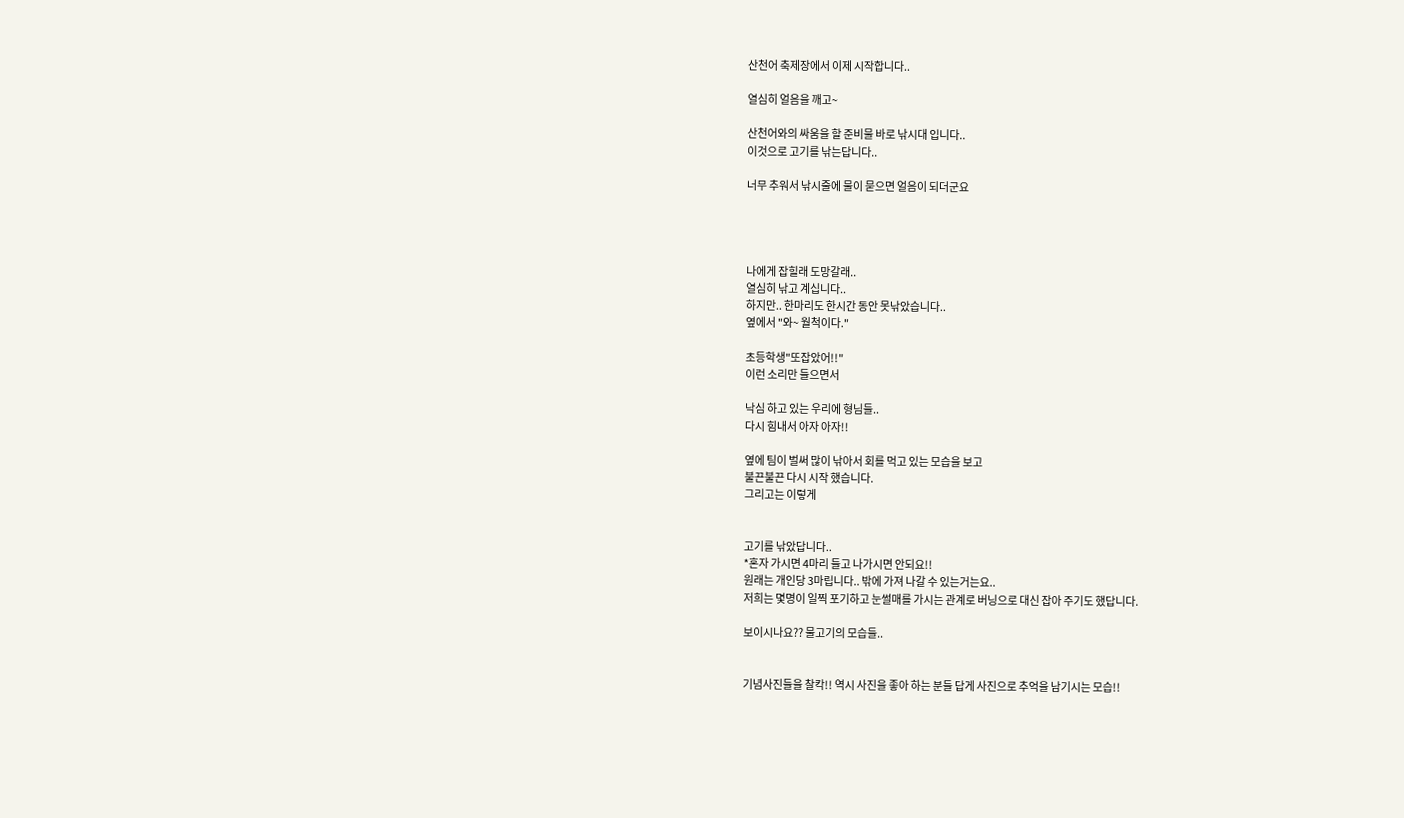산천어 축제장에서 이제 시작합니다..

열심히 얼음을 깨고~

산천어와의 싸움을 할 준비물 바로 낚시대 입니다..
이것으로 고기를 낚는답니다..

너무 추워서 낚시줄에 물이 묻으면 얼음이 되더군요




나에게 잡힐래 도망갈래..
열심히 낚고 계십니다..
하지만.. 한마리도 한시간 동안 못낚았습니다..
옆에서 "와~ 월척이다."

초등학생"또잡았어!!"
이런 소리만 들으면서

낙심 하고 있는 우리에 형님들..
다시 힘내서 아자 아자!!

옆에 팀이 벌써 많이 낚아서 회를 먹고 있는 모습을 보고
불끈불끈 다시 시작 했습니다.
그리고는 이렇게


고기를 낚았답니다..
*혼자 가시면 4마리 들고 나가시면 안되요!!
원래는 개인당 3마립니다.. 밖에 가져 나갈 수 있는거는요..
저희는 몇명이 일찍 포기하고 눈썰매를 가시는 관계로 버닝으로 대신 잡아 주기도 했답니다.

보이시나요?? 물고기의 모습들..


기념사진들을 찰칵!! 역시 사진을 좋아 하는 분들 답게 사진으로 추억을 남기시는 모습!!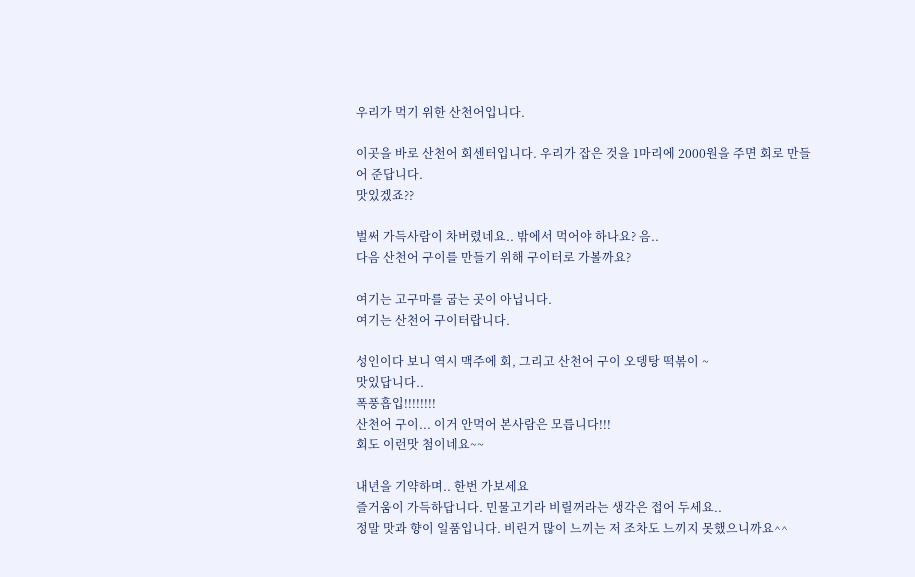우리가 먹기 위한 산천어입니다.

이곳을 바로 산천어 회센터입니다. 우리가 잡은 것을 1마리에 2000원을 주면 회로 만들어 준답니다.
맛있겠죠??

벌써 가득사람이 차버렸네요.. 밖에서 먹어야 하나요? 음..
다음 산천어 구이를 만들기 위해 구이터로 가볼까요?

여기는 고구마를 굽는 곳이 아닙니다.
여기는 산천어 구이터랍니다.

성인이다 보니 역시 맥주에 회, 그리고 산천어 구이 오뎅탕 떡볶이 ~
맛있답니다..
폭풍흡입!!!!!!!!
산천어 구이... 이거 안먹어 본사람은 모릅니다!!!
회도 이런맛 첨이네요~~

내년을 기약하며.. 한번 가보세요
즐거움이 가득하답니다. 민물고기라 비릴꺼라는 생각은 접어 두세요..
정말 맛과 향이 일품입니다. 비린거 많이 느끼는 저 조차도 느끼지 못했으니까요^^